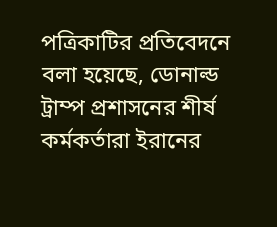পত্রিকাটির প্রতিবেদনে বলা হয়েছে, ডোনাল্ড ট্রাম্প প্রশাসনের শীর্ষ কর্মকর্তারা ইরানের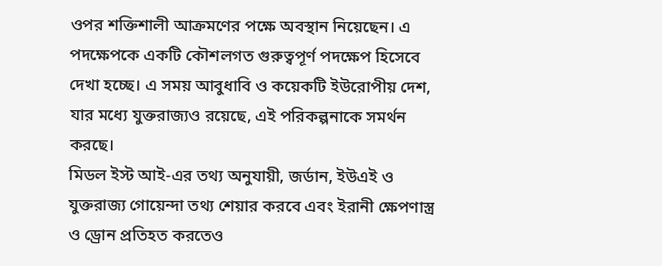ওপর শক্তিশালী আক্রমণের পক্ষে অবস্থান নিয়েছেন। এ পদক্ষেপকে একটি কৌশলগত গুরুত্বপূর্ণ পদক্ষেপ হিসেবে দেখা হচ্ছে। এ সময় আবুধাবি ও কয়েকটি ইউরোপীয় দেশ, যার মধ্যে যুক্তরাজ্যও রয়েছে, এই পরিকল্পনাকে সমর্থন করছে।
মিডল ইস্ট আই-এর তথ্য অনুযায়ী, জর্ডান, ইউএই ও যুক্তরাজ্য গোয়েন্দা তথ্য শেয়ার করবে এবং ইরানী ক্ষেপণাস্ত্র ও ড্রোন প্রতিহত করতেও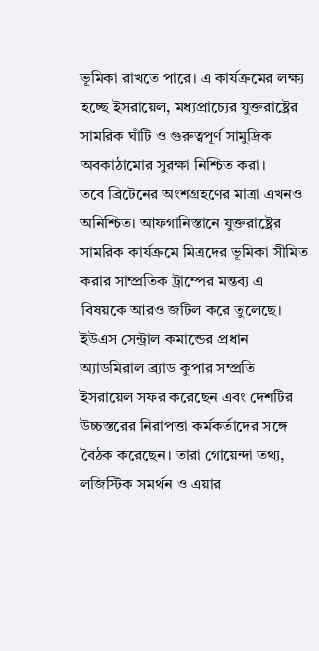ভূমিকা রাখতে পারে। এ কার্যক্রমের লক্ষ্য হচ্ছে ইসরায়েল, মধ্যপ্রাচ্যের যুক্তরাষ্ট্রের সামরিক ঘাঁটি ও গুরুত্বপূর্ণ সামুদ্রিক অবকাঠামোর সুরক্ষা নিশ্চিত করা।
তবে ব্রিটেনের অংশগ্রহণের মাত্রা এখনও অনিশ্চিত। আফগানিস্তানে যুক্তরাষ্ট্রের সামরিক কার্যক্রমে মিত্রদের ভূমিকা সীমিত করার সাম্প্রতিক ট্রাম্পের মন্তব্য এ বিষয়কে আরও জটিল করে তুলেছে।
ইউএস সেন্ট্রাল কমান্ডের প্রধান অ্যাডমিরাল ব্র্যাড কুপার সম্প্রতি ইসরায়েল সফর করেছেন এবং দেশটির উচ্চস্তরের নিরাপত্তা কর্মকর্তাদের সঙ্গে বৈঠক করেছেন। তারা গোয়েন্দা তথ্য, লজিস্টিক সমর্থন ও এয়ার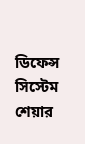ডিফেন্স সিস্টেম শেয়ার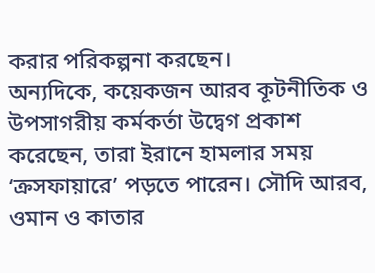করার পরিকল্পনা করছেন।
অন্যদিকে, কয়েকজন আরব কূটনীতিক ও উপসাগরীয় কর্মকর্তা উদ্বেগ প্রকাশ করেছেন, তারা ইরানে হামলার সময় ‘ক্রসফায়ারে’ পড়তে পারেন। সৌদি আরব, ওমান ও কাতার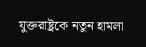যুক্তরাষ্ট্রকে নতুন হামলা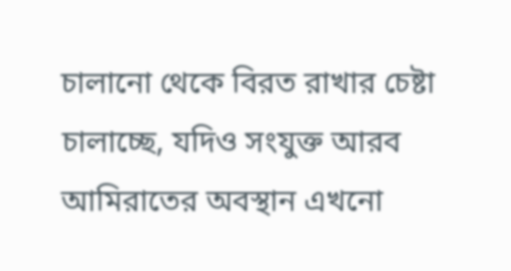চালানো থেকে বিরত রাখার চেষ্টা চালাচ্ছে, যদিও সংযুক্ত আরব আমিরাতের অবস্থান এখনো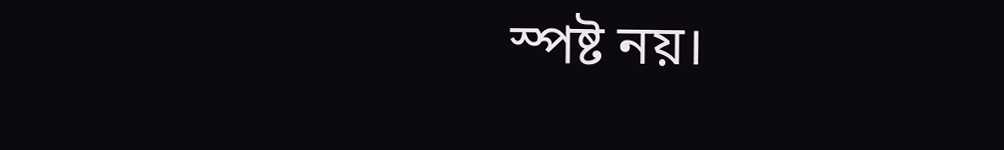স্পষ্ট নয়।